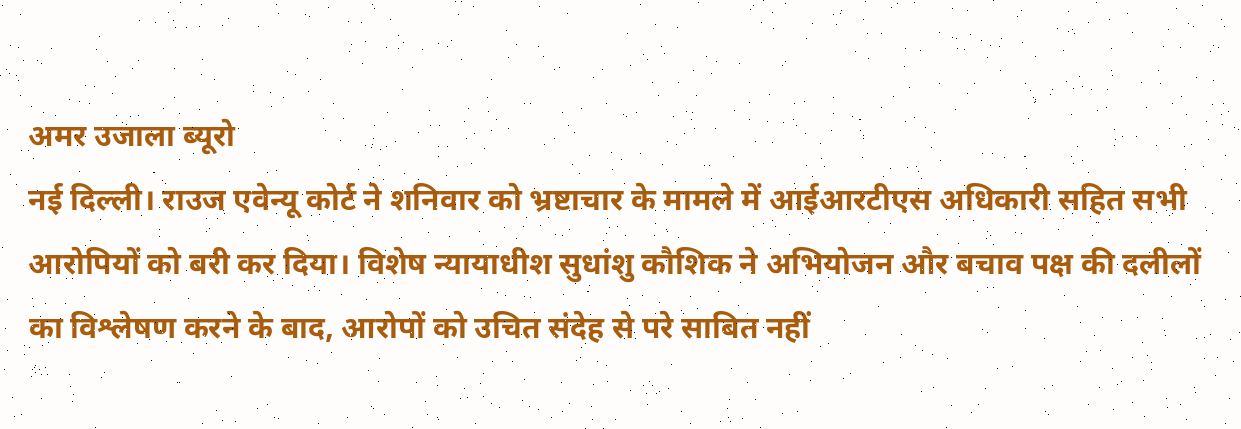अमर उजाला ब्यूरो
नई दिल्ली। राउज एवेन्यू कोर्ट ने शनिवार को भ्रष्टाचार के मामले में आईआरटीएस अधिकारी सहित सभी आरोपियों को बरी कर दिया। विशेष न्यायाधीश सुधांशु कौशिक ने अभियोजन और बचाव पक्ष की दलीलों का विश्लेषण करने के बाद, आरोपों को उचित संदेह से परे साबित नहीं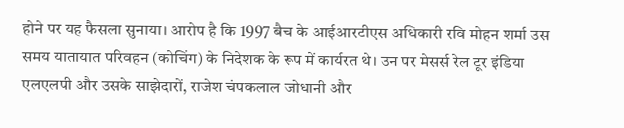होने पर यह फैसला सुनाया। आरोप है कि 1997 बैच के आईआरटीएस अधिकारी रवि मोहन शर्मा उस समय यातायात परिवहन (कोचिंग) के निदेशक के रूप में कार्यरत थे। उन पर मेसर्स रेल टूर इंडिया एलएलपी और उसके साझेदारों, राजेश चंपकलाल जोधानी और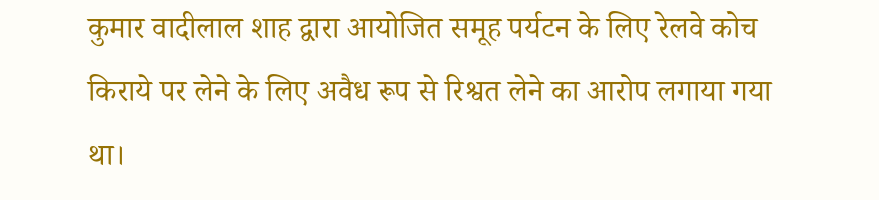कुमार वादीलाल शाह द्वारा आयोजित समूह पर्यटन के लिए रेलवे कोच किराये पर लेने के लिए अवैध रूप से रिश्वत लेने का आरोप लगाया गया था।